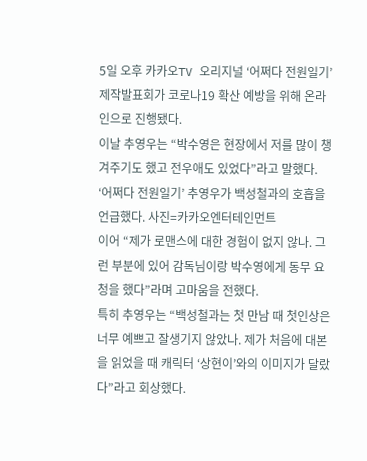5일 오후 카카오TV 오리지널 ‘어쩌다 전원일기’ 제작발표회가 코로나19 확산 예방을 위해 온라인으로 진행됐다.
이날 추영우는 “박수영은 현장에서 저를 많이 챙겨주기도 했고 전우애도 있었다”라고 말했다.
‘어쩌다 전원일기’ 추영우가 백성철과의 호흡을 언급했다. 사진=카카오엔터테인먼트
이어 “제가 로맨스에 대한 경험이 없지 않나. 그런 부분에 있어 감독님이랑 박수영에게 동무 요청을 했다”라며 고마움을 전했다.
특히 추영우는 “백성철과는 첫 만남 때 첫인상은 너무 예쁘고 잘생기지 않았나. 제가 처음에 대본을 읽었을 때 캐릭터 ‘상현이’와의 이미지가 달랐다”라고 회상했다.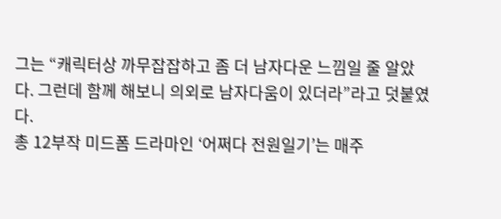그는 “캐릭터상 까무잡잡하고 좀 더 남자다운 느낌일 줄 알았다. 그런데 함께 해보니 의외로 남자다움이 있더라”라고 덧붙였다.
총 12부작 미드폼 드라마인 ‘어쩌다 전원일기’는 매주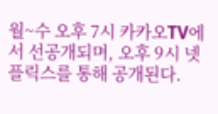월~수 오후 7시 카카오TV에서 선공개되며, 오후 9시 넷플릭스를 통해 공개된다.